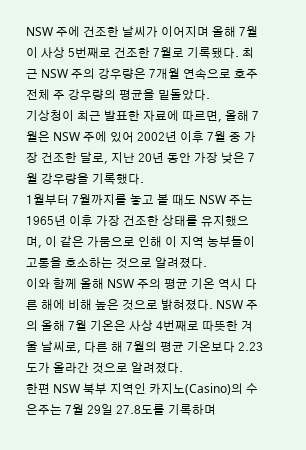NSW 주에 건조한 날씨가 이어지며 올해 7월이 사상 5번째로 건조한 7월로 기록됐다. 최근 NSW 주의 강우량은 7개월 연속으로 호주 전체 주 강우량의 평균을 밑돌았다.
기상청이 최근 발표한 자료에 따르면, 올해 7월은 NSW 주에 있어 2002년 이후 7월 중 가장 건조한 달로, 지난 20년 동안 가장 낮은 7월 강우량을 기록했다.
1월부터 7월까지를 놓고 볼 때도 NSW 주는 1965년 이후 가장 건조한 상태를 유지했으며, 이 같은 가뭄으로 인해 이 지역 농부들이 고통을 호소하는 것으로 알려졌다.
이와 함께 올해 NSW 주의 평균 기온 역시 다른 해에 비해 높은 것으로 밝혀졌다. NSW 주의 올해 7월 기온은 사상 4번째로 따뜻한 겨울 날씨로, 다른 해 7월의 평균 기온보다 2.23도가 올라간 것으로 알려졌다.
한편 NSW 북부 지역인 카지노(Casino)의 수은주는 7월 29일 27.8도를 기록하며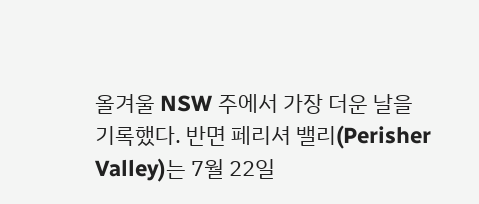올겨울 NSW 주에서 가장 더운 날을 기록했다. 반면 페리셔 밸리(Perisher Valley)는 7월 22일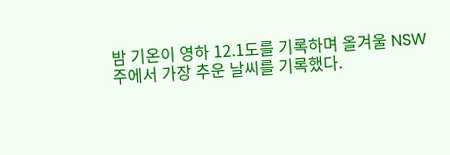밤 기온이 영하 12.1도를 기록하며 올겨울 NSW 주에서 가장 추운 날씨를 기록했다.